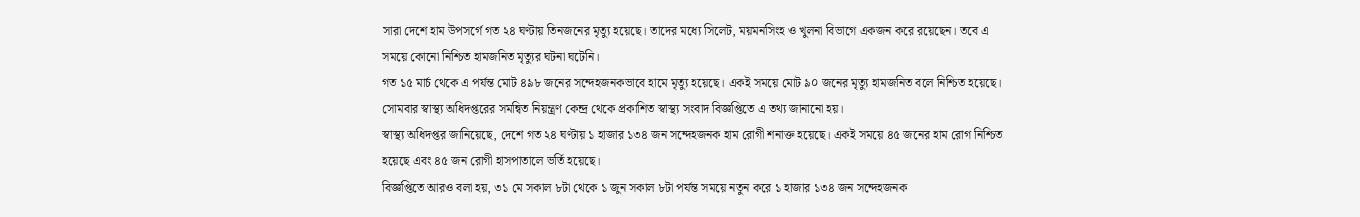সারা দেশে হাম উপসর্গে গত ২৪ ঘণ্টায় তিনজনের মৃত্যু হয়েছে। তাদের মধ্যে সিলেট, ময়মনসিংহ ও খুলনা বিভাগে একজন করে রয়েছেন। তবে এ সময়ে কোনো নিশ্চিত হামজনিত মৃত্যুর ঘটনা ঘটেনি।
গত ১৫ মার্চ থেকে এ পর্যন্ত মোট ৪৯৮ জনের সন্দেহজনকভাবে হামে মৃত্যু হয়েছে। একই সময়ে মোট ৯০ জনের মৃত্যু হামজনিত বলে নিশ্চিত হয়েছে।
সোমবার স্বাস্থ্য অধিদপ্তরের সমন্বিত নিয়ন্ত্রণ কেন্দ্র থেকে প্রকাশিত স্বাস্থ্য সংবাদ বিজ্ঞপ্তিতে এ তথ্য জানানো হয়।
স্বাস্থ্য অধিদপ্তর জানিয়েছে, দেশে গত ২৪ ঘণ্টায় ১ হাজার ১৩৪ জন সন্দেহজনক হাম রোগী শনাক্ত হয়েছে। একই সময়ে ৪৫ জনের হাম রোগ নিশ্চিত হয়েছে এবং ৪৫ জন রোগী হাসপাতালে ভর্তি হয়েছে।
বিজ্ঞপ্তিতে আরও বলা হয়, ৩১ মে সকাল ৮টা থেকে ১ জুন সকাল ৮টা পর্যন্ত সময়ে নতুন করে ১ হাজার ১৩৪ জন সন্দেহজনক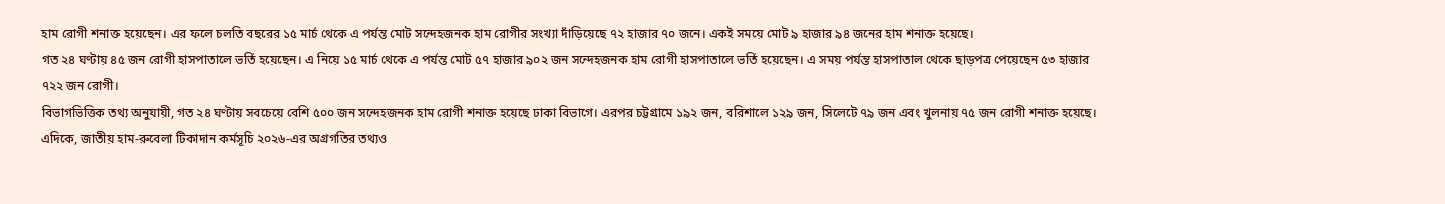হাম রোগী শনাক্ত হয়েছেন। এর ফলে চলতি বছরের ১৫ মার্চ থেকে এ পর্যন্ত মোট সন্দেহজনক হাম রোগীর সংখ্যা দাঁড়িয়েছে ৭২ হাজার ৭০ জনে। একই সময়ে মোট ৯ হাজার ৯৪ জনের হাম শনাক্ত হয়েছে।
গত ২৪ ঘণ্টায় ৪৫ জন রোগী হাসপাতালে ভর্তি হয়েছেন। এ নিয়ে ১৫ মার্চ থেকে এ পর্যন্ত মোট ৫৭ হাজার ৯০২ জন সন্দেহজনক হাম রোগী হাসপাতালে ভর্তি হয়েছেন। এ সময় পর্যন্ত হাসপাতাল থেকে ছাড়পত্র পেয়েছেন ৫৩ হাজার ৭২২ জন রোগী।
বিভাগভিত্তিক তথ্য অনুযায়ী, গত ২৪ ঘণ্টায় সবচেয়ে বেশি ৫০০ জন সন্দেহজনক হাম রোগী শনাক্ত হয়েছে ঢাকা বিভাগে। এরপর চট্টগ্রামে ১৯২ জন, বরিশালে ১২৯ জন, সিলেটে ৭৯ জন এবং খুলনায় ৭৫ জন রোগী শনাক্ত হয়েছে।
এদিকে, জাতীয় হাম-রুবেলা টিকাদান কর্মসূচি ২০২৬-এর অগ্রগতির তথ্যও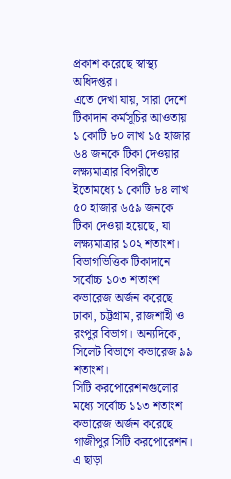প্রকাশ করেছে স্বাস্থ্য অধিদপ্তর।
এতে দেখা যায়, সারা দেশে টিকাদান কর্মসূচির আওতায় ১ কোটি ৮০ লাখ ১৫ হাজার ৬৪ জনকে টিকা দেওয়ার লক্ষ্যমাত্রার বিপরীতে ইতোমধ্যে ১ কোটি ৮৪ লাখ ৫০ হাজার ৬৫৯ জনকে টিকা দেওয়া হয়েছে, যা লক্ষ্যমাত্রার ১০২ শতাংশ।
বিভাগভিত্তিক টিকাদানে সর্বোচ্চ ১০৩ শতাংশ কভারেজ অর্জন করেছে ঢাকা, চট্টগ্রাম, রাজশাহী ও রংপুর বিভাগ। অন্যদিকে, সিলেট বিভাগে কভারেজ ৯৯ শতাংশ।
সিটি করপোরেশনগুলোর মধ্যে সর্বোচ্চ ১১৩ শতাংশ কভারেজ অর্জন করেছে গাজীপুর সিটি করপোরেশন। এ ছাড়া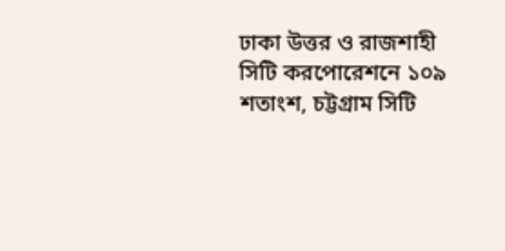ঢাকা উত্তর ও রাজশাহী সিটি করপোরেশনে ১০৯ শতাংশ, চট্টগ্রাম সিটি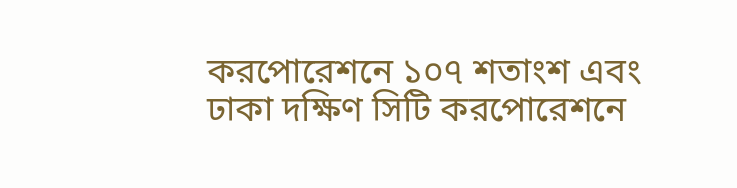করপোরেশনে ১০৭ শতাংশ এবং ঢাকা দক্ষিণ সিটি করপোরেশনে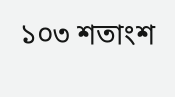১০৩ শতাংশ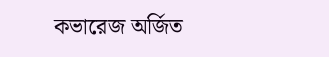কভারেজ অর্জিত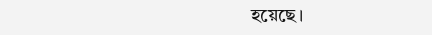হয়েছে।